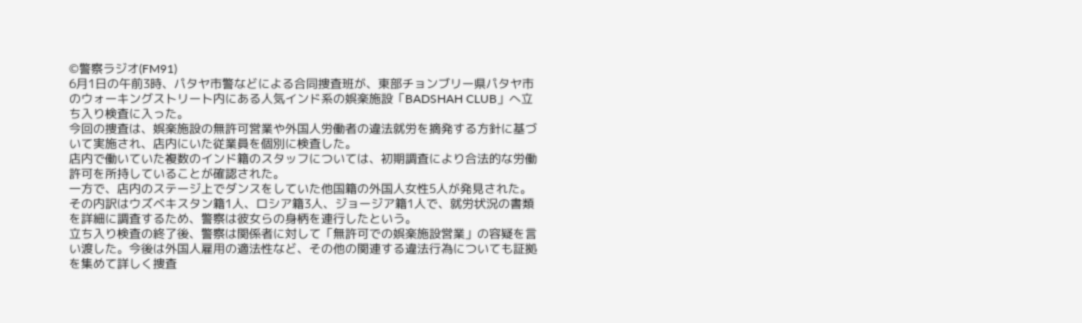©警察ラジオ(FM91)
6月1日の午前3時、パタヤ市警などによる合同捜査班が、東部チョンブリー県パタヤ市のウォーキングストリート内にある人気インド系の娯楽施設「BADSHAH CLUB」へ立ち入り検査に入った。
今回の捜査は、娯楽施設の無許可営業や外国人労働者の違法就労を摘発する方針に基づいて実施され、店内にいた従業員を個別に検査した。
店内で働いていた複数のインド籍のスタッフについては、初期調査により合法的な労働許可を所持していることが確認された。
一方で、店内のステージ上でダンスをしていた他国籍の外国人女性5人が発見された。その内訳はウズベキスタン籍1人、ロシア籍3人、ジョージア籍1人で、就労状況の書類を詳細に調査するため、警察は彼女らの身柄を連行したという。
立ち入り検査の終了後、警察は関係者に対して「無許可での娯楽施設営業」の容疑を言い渡した。今後は外国人雇用の適法性など、その他の関連する違法行為についても証拠を集めて詳しく捜査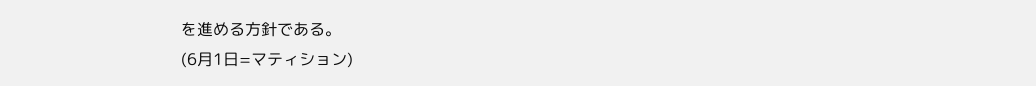を進める方針である。
(6月1日=マティション)